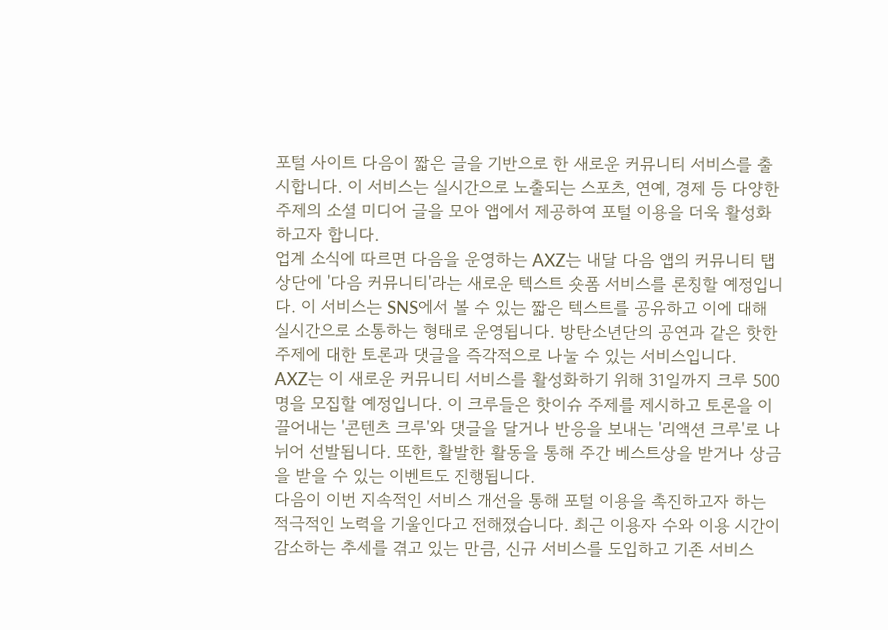포털 사이트 다음이 짧은 글을 기반으로 한 새로운 커뮤니티 서비스를 출시합니다. 이 서비스는 실시간으로 노출되는 스포츠, 연예, 경제 등 다양한 주제의 소셜 미디어 글을 모아 앱에서 제공하여 포털 이용을 더욱 활성화하고자 합니다.
업계 소식에 따르면 다음을 운영하는 AXZ는 내달 다음 앱의 커뮤니티 탭 상단에 '다음 커뮤니티'라는 새로운 텍스트 숏폼 서비스를 론칭할 예정입니다. 이 서비스는 SNS에서 볼 수 있는 짧은 텍스트를 공유하고 이에 대해 실시간으로 소통하는 형태로 운영됩니다. 방탄소년단의 공연과 같은 핫한 주제에 대한 토론과 댓글을 즉각적으로 나눌 수 있는 서비스입니다.
AXZ는 이 새로운 커뮤니티 서비스를 활성화하기 위해 31일까지 크루 500명을 모집할 예정입니다. 이 크루들은 핫이슈 주제를 제시하고 토론을 이끌어내는 '콘텐츠 크루'와 댓글을 달거나 반응을 보내는 '리액션 크루'로 나뉘어 선발됩니다. 또한, 활발한 활동을 통해 주간 베스트상을 받거나 상금을 받을 수 있는 이벤트도 진행됩니다.
다음이 이번 지속적인 서비스 개선을 통해 포털 이용을 촉진하고자 하는 적극적인 노력을 기울인다고 전해졌습니다. 최근 이용자 수와 이용 시간이 감소하는 추세를 겪고 있는 만큼, 신규 서비스를 도입하고 기존 서비스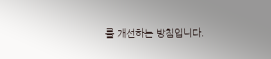를 개선하는 방침입니다.